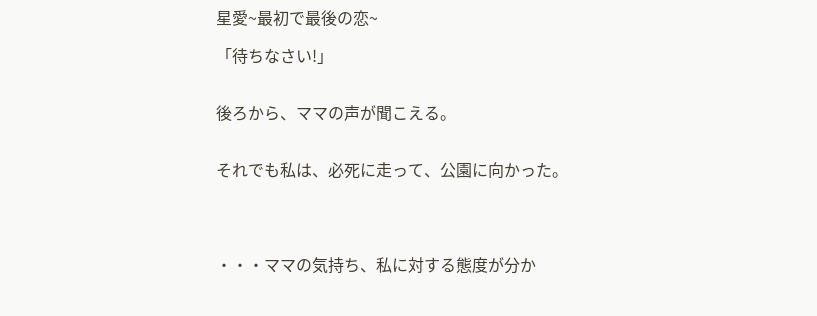星愛~最初で最後の恋~

「待ちなさい!」


後ろから、ママの声が聞こえる。


それでも私は、必死に走って、公園に向かった。




・・・ママの気持ち、私に対する態度が分か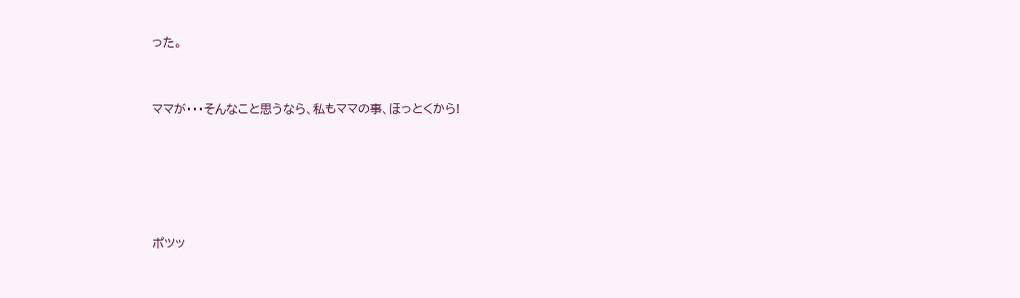った。


ママが・・・そんなこと思うなら、私もママの事、ほっとくから!





ポツッ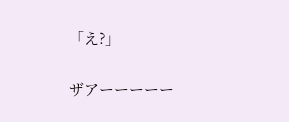「え?」


ザアーーーーー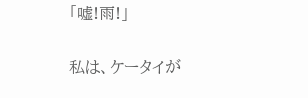「嘘!雨!」


私は、ケータイが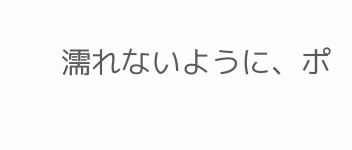濡れないように、ポ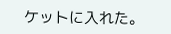ケットに入れた。